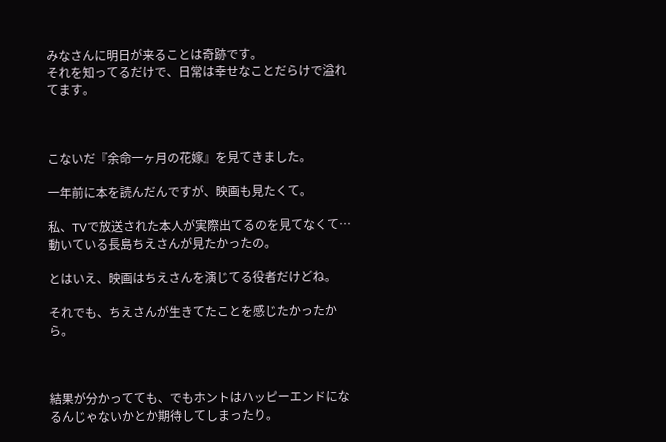みなさんに明日が来ることは奇跡です。
それを知ってるだけで、日常は幸せなことだらけで溢れてます。



こないだ『余命一ヶ月の花嫁』を見てきました。

一年前に本を読んだんですが、映画も見たくて。

私、TVで放送された本人が実際出てるのを見てなくて…動いている長島ちえさんが見たかったの。

とはいえ、映画はちえさんを演じてる役者だけどね。

それでも、ちえさんが生きてたことを感じたかったから。



結果が分かってても、でもホントはハッピーエンドになるんじゃないかとか期待してしまったり。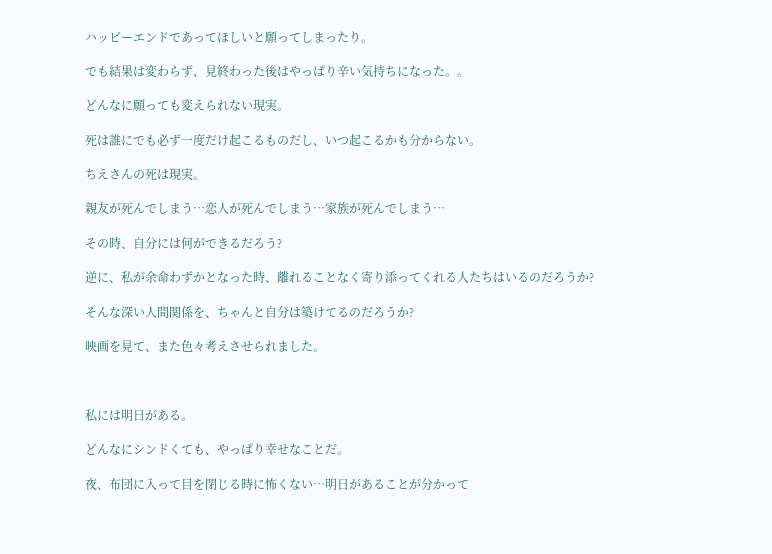ハッピーエンドであってほしいと願ってしまったり。

でも結果は変わらず、見終わった後はやっぱり辛い気持ちになった。。

どんなに願っても変えられない現実。

死は誰にでも必ず一度だけ起こるものだし、いつ起こるかも分からない。

ちえさんの死は現実。

親友が死んでしまう…恋人が死んでしまう…家族が死んでしまう…

その時、自分には何ができるだろう?

逆に、私が余命わずかとなった時、離れることなく寄り添ってくれる人たちはいるのだろうか?

そんな深い人間関係を、ちゃんと自分は築けてるのだろうか?

映画を見て、また色々考えさせられました。



私には明日がある。

どんなにシンドくても、やっぱり幸せなことだ。

夜、布団に入って目を閉じる時に怖くない…明日があることが分かって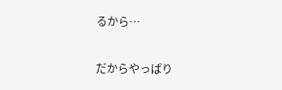るから…

だからやっぱり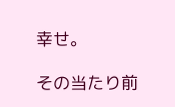幸せ。

その当たり前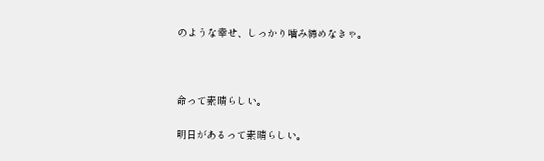のような幸せ、しっかり噛み締めなきゃ。



命って素晴らしい。

明日があるって素晴らしい。